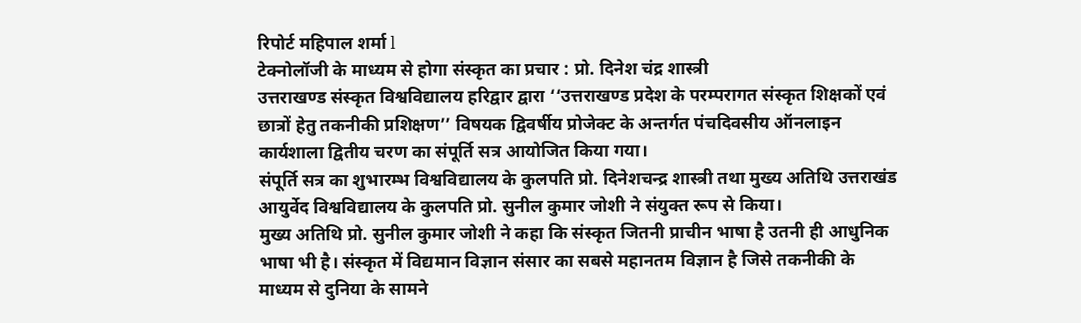रिपोर्ट महिपाल शर्मा l
टेक्नोलॉजी के माध्यम से होगा संस्कृत का प्रचार : प्रो. दिनेश चंद्र शास्त्री
उत्तराखण्ड संस्कृत विश्वविद्यालय हरिद्वार द्वारा ‘‘उत्तराखण्ड प्रदेश के परम्परागत संस्कृत शिक्षकों एवं छात्रों हेतु तकनीकी प्रशिक्षण’’ विषयक द्विवर्षीय प्रोजेक्ट के अन्तर्गत पंचदिवसीय ऑनलाइन कार्यशाला द्वितीय चरण का संपूर्ति सत्र आयोजित किया गया।
संपूर्ति सत्र का शुभारम्भ विश्वविद्यालय के कुलपति प्रो. दिनेशचन्द्र शास्त्री तथा मुख्य अतिथि उत्तराखंड आयुर्वेद विश्वविद्यालय के कुलपति प्रो. सुनील कुमार जोशी ने संयुक्त रूप से किया।
मुख्य अतिथि प्रो. सुनील कुमार जोशी ने कहा कि संस्कृत जितनी प्राचीन भाषा है उतनी ही आधुनिक भाषा भी है। संस्कृत में विद्यमान विज्ञान संसार का सबसे महानतम विज्ञान है जिसे तकनीकी के माध्यम से दुनिया के सामने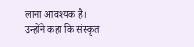लाना आवश्यक है। उन्होंने कहा कि संस्कृत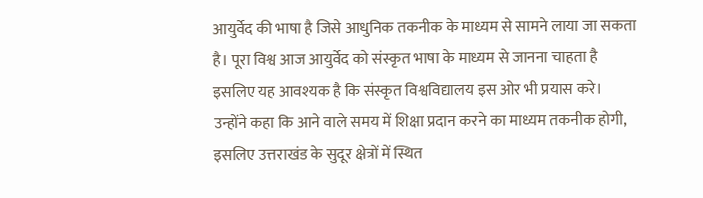आयुर्वेद की भाषा है जिसे आधुनिक तकनीक के माध्यम से सामने लाया जा सकता है। पूरा विश्व आज आयुर्वेद को संस्कृत भाषा के माध्यम से जानना चाहता है इसलिए यह आवश्यक है कि संस्कृत विश्वविद्यालय इस ओर भी प्रयास करे। उन्होंने कहा कि आने वाले समय में शिक्षा प्रदान करने का माध्यम तकनीक होगी, इसलिए उत्तराखंड के सुदूर क्षेत्रों में स्थित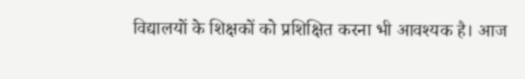विद्यालयों के शिक्षकों को प्रशिक्षित करना भी आवश्यक है। आज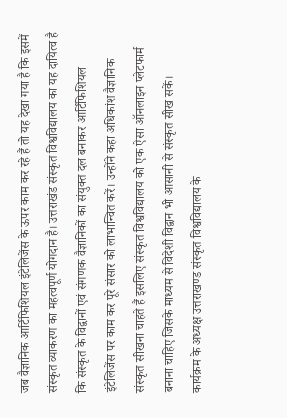जब वैज्ञानिक आर्टिफिशियल इंटेलिजेंस के ऊपर काम कर रहे हैं तो यह देखा गया है कि इसमें संस्कृत व्याकरण का महत्वपूर्ण योगदान है। उत्तराखंड संस्कृत विश्वविद्यालय का यह दायित्व है कि संस्कृत के विद्वानों एवं संगणक वैज्ञानिकों का संयुक्त दल बनाकर आर्टिफिशियल इंटेलिजेंस पर काम कर पूरे संसार को लाभान्वित करें। उन्होंने कहा अधिकांश वैज्ञानिक संस्कृत सीखना चाहते हैं इसलिए संस्कृत विश्वविद्यालय को एक ऐसा ऑनलाइन प्लेटफार्म बनाना चाहिए जिसके माध्यम से विदेशी विद्वान भी आसानी से संस्कृत सीख सकें।
कार्यक्रम के अध्यक्ष उत्तराखण्ड संस्कृत विश्वविद्यालय के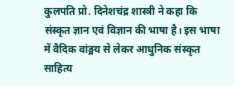कुलपति प्रो. दिनेशचंद्र शास्त्री ने कहा कि संस्कृत ज्ञान एवं विज्ञान की भाषा है। इस भाषा में वैदिक वांङ्मय से लेकर आधुनिक संस्कृत साहित्य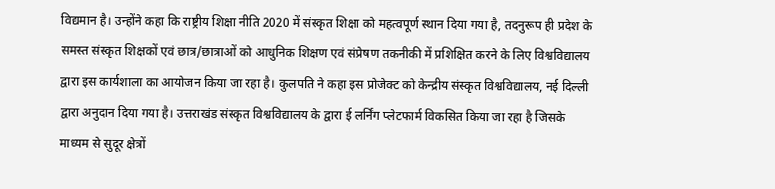विद्यमान है। उन्होंने कहा कि राष्ट्रीय शिक्षा नीति 2020 में संस्कृत शिक्षा को महत्वपूर्ण स्थान दिया गया है, तदनुरूप ही प्रदेश के समस्त संस्कृत शिक्षकों एवं छात्र/छात्राओं को आधुनिक शिक्षण एवं संप्रेषण तकनीकी में प्रशिक्षित करने के लिए विश्वविद्यालय द्वारा इस कार्यशाला का आयोजन किया जा रहा है। कुलपति ने कहा इस प्रोजेक्ट को केन्द्रीय संस्कृत विश्वविद्यालय, नई दिल्ली द्वारा अनुदान दिया गया है। उत्तराखंड संस्कृत विश्वविद्यालय के द्वारा ई लर्निंग प्लेटफार्म विकसित किया जा रहा है जिसके माध्यम से सुदूर क्षेत्रों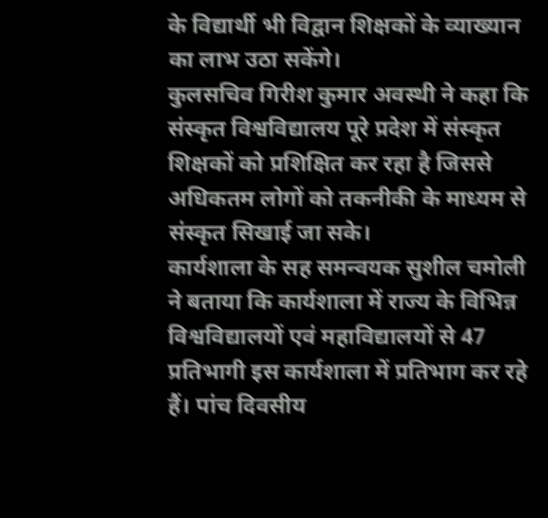के विद्यार्थी भी विद्वान शिक्षकों के व्याख्यान का लाभ उठा सकेंगे।
कुलसचिव गिरीश कुमार अवस्थी ने कहा कि संस्कृत विश्वविद्यालय पूरे प्रदेश में संस्कृत शिक्षकों को प्रशिक्षित कर रहा है जिससे अधिकतम लोगों को तकनीकी के माध्यम से संस्कृत सिखाई जा सके।
कार्यशाला के सह समन्वयक सुशील चमोली ने बताया कि कार्यशाला में राज्य के विभिन्न विश्वविद्यालयों एवं महाविद्यालयों से 47 प्रतिभागी इस कार्यशाला में प्रतिभाग कर रहे हैं। पांच दिवसीय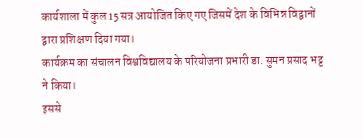कार्यशाला में कुल 15 सत्र आयोजित किए गए जिसमें देश के विभिन्न विद्वानों द्वारा प्रशिक्षण दिया गया।
कार्यक्रम का संचालन विश्वविद्यालय के परियोजना प्रभारी डा. सुमन प्रसाद भट्ट ने किया।
इससे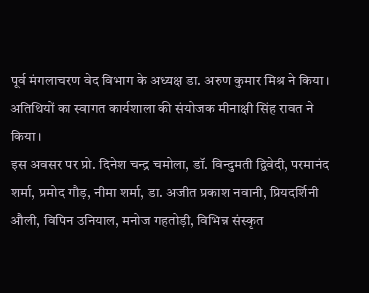पूर्व मंगलाचरण वेद विभाग के अध्यक्ष डा. अरुण कुमार मिश्र ने किया।
अतिथियों का स्वागत कार्यशाला की संयोजक मीनाक्षी सिंह रावत ने किया।
इस अवसर पर प्रो. दिनेश चन्द्र चमोला, डॉ. विन्दुमती द्विवेदी, परमानंद शर्मा, प्रमोद गौड़, नीमा शर्मा, डा. अजीत प्रकाश नवानी, प्रियदर्शिनी औली, विपिन उनियाल, मनोज गहतोड़ी, विभिन्न संस्कृत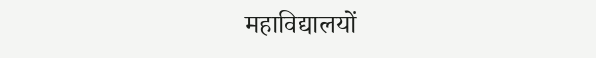महाविद्यालयों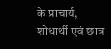के प्राचार्य, शोधार्थी एवं छात्र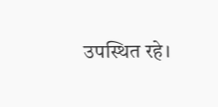उपस्थित रहे।